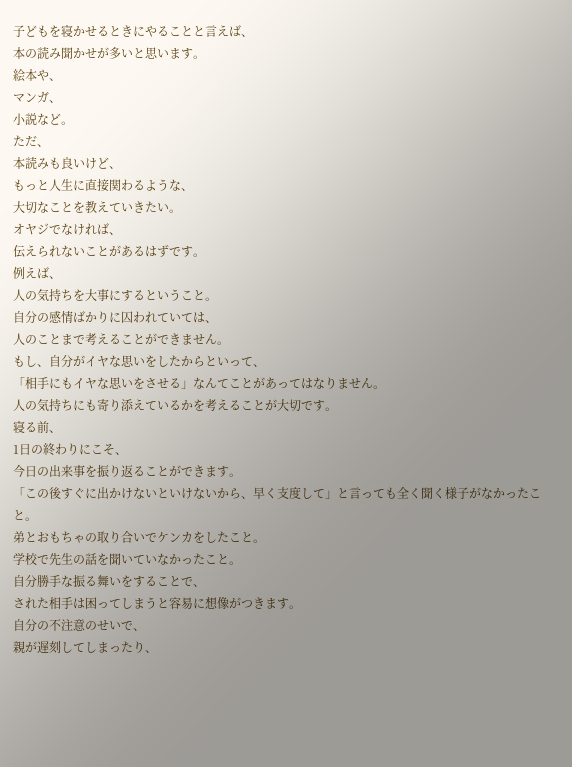子どもを寝かせるときにやることと言えば、
本の読み聞かせが多いと思います。
絵本や、
マンガ、
小説など。
ただ、
本読みも良いけど、
もっと人生に直接関わるような、
大切なことを教えていきたい。
オヤジでなければ、
伝えられないことがあるはずです。
例えば、
人の気持ちを大事にするということ。
自分の感情ばかりに囚われていては、
人のことまで考えることができません。
もし、自分がイヤな思いをしたからといって、
「相手にもイヤな思いをさせる」なんてことがあってはなりません。
人の気持ちにも寄り添えているかを考えることが大切です。
寝る前、
1日の終わりにこそ、
今日の出来事を振り返ることができます。
「この後すぐに出かけないといけないから、早く支度して」と言っても全く聞く様子がなかったこと。
弟とおもちゃの取り合いでケンカをしたこと。
学校で先生の話を聞いていなかったこと。
自分勝手な振る舞いをすることで、
された相手は困ってしまうと容易に想像がつきます。
自分の不注意のせいで、
親が遅刻してしまったり、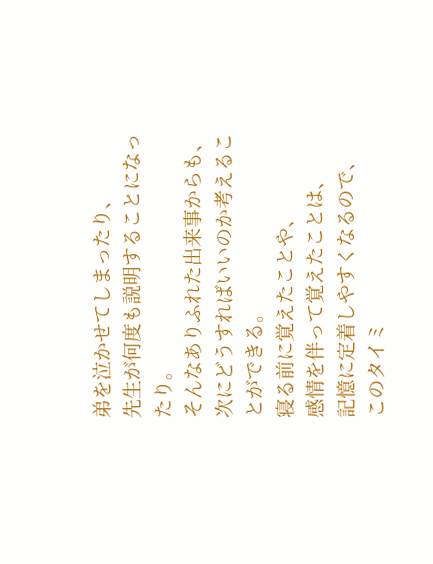弟を泣かせてしまったり、
先生が何度も説明することになったり。
そんなありふれた出来事からも、
次にどうすればいいのか考えることができる。
寝る前に覚えたことや、
感情を伴って覚えたことは、
記憶に定着しやすくなるので、
このタイミ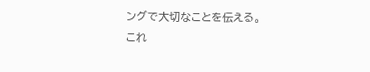ングで大切なことを伝える。
これ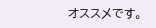オススメです。